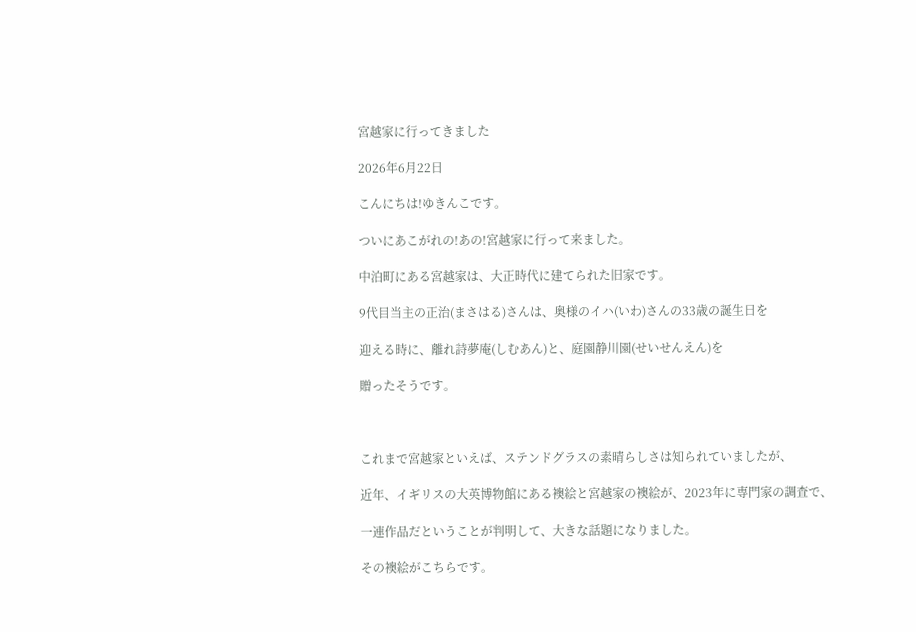宮越家に行ってきました

2026年6月22日

こんにちは!ゆきんこです。

ついにあこがれの!あの!宮越家に行って来ました。

中泊町にある宮越家は、大正時代に建てられた旧家です。

9代目当主の正治(まさはる)さんは、奥様のイハ(いわ)さんの33歳の誕生日を

迎える時に、離れ詩夢庵(しむあん)と、庭園静川園(せいせんえん)を

贈ったそうです。



これまで宮越家といえば、ステンドグラスの素晴らしさは知られていましたが、

近年、イギリスの大英博物館にある襖絵と宮越家の襖絵が、2023年に専門家の調査で、

一連作品だということが判明して、大きな話題になりました。

その襖絵がこちらです。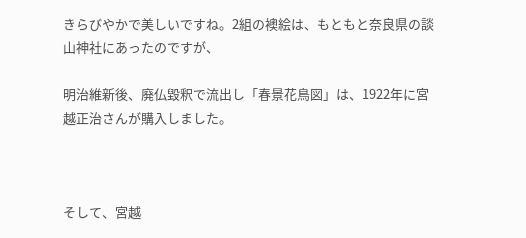きらびやかで美しいですね。2組の襖絵は、もともと奈良県の談山神社にあったのですが、

明治維新後、廃仏毀釈で流出し「春景花鳥図」は、1922年に宮越正治さんが購入しました。



そして、宮越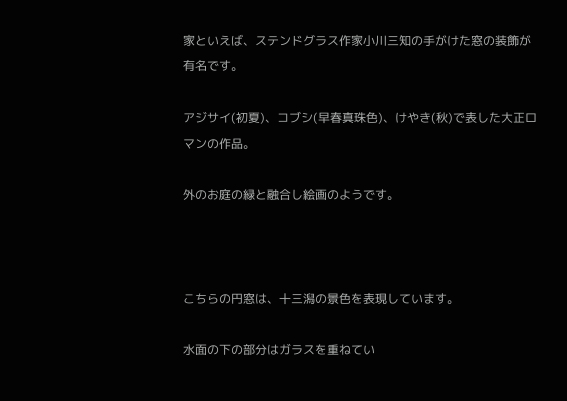家といえば、ステンドグラス作家小川三知の手がけた窓の装飾が有名です。

アジサイ(初夏)、コブシ(早春真珠色)、けやき(秋)で表した大正ロマンの作品。

外のお庭の緑と融合し絵画のようです。



こちらの円窓は、十三潟の景色を表現しています。

水面の下の部分はガラスを重ねてい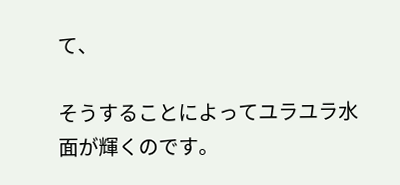て、

そうすることによってユラユラ水面が輝くのです。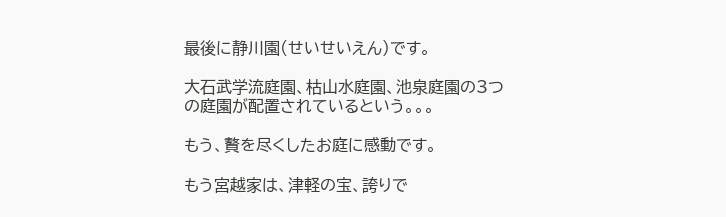最後に静川園(せいせいえん)です。

大石武学流庭園、枯山水庭園、池泉庭園の3つの庭園が配置されているという。。。

もう、贅を尽くしたお庭に感動です。

もう宮越家は、津軽の宝、誇りで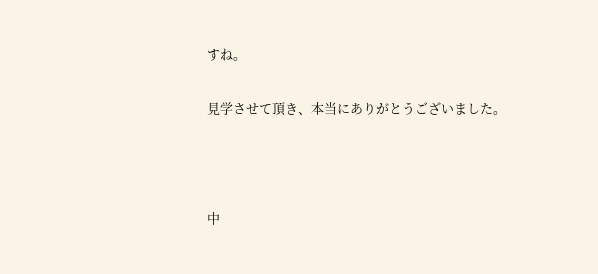すね。

見学させて頂き、本当にありがとうございました。



中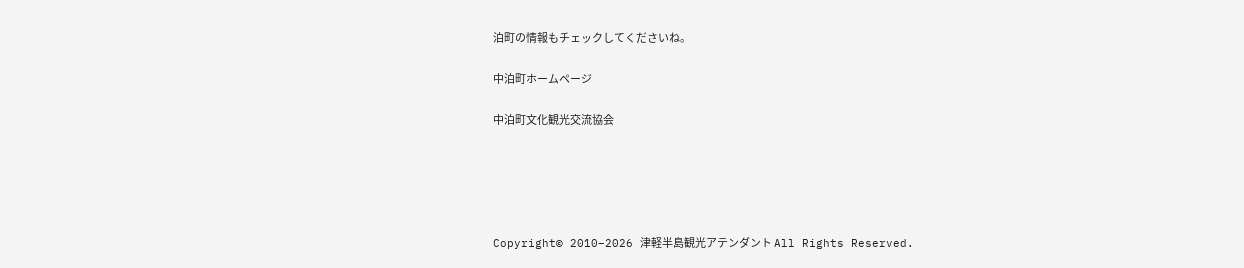泊町の情報もチェックしてくださいね。

中泊町ホームページ

中泊町文化観光交流協会





Copyright© 2010–2026 津軽半島観光アテンダント All Rights Reserved.